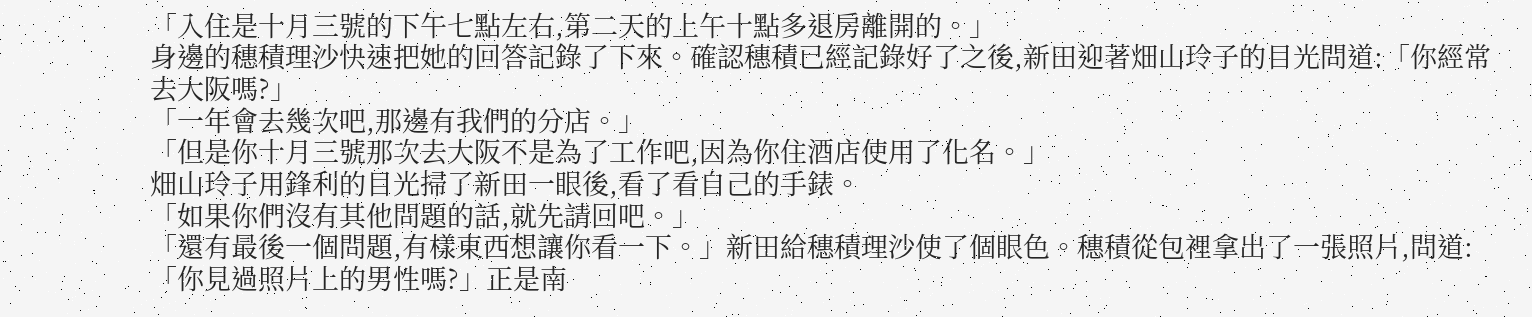「入住是十月三號的下午七點左右,第二天的上午十點多退房離開的。」
身邊的穗積理沙快速把她的回答記錄了下來。確認穗積已經記錄好了之後,新田迎著畑山玲子的目光問道:「你經常去大阪嗎?」
「一年會去幾次吧,那邊有我們的分店。」
「但是你十月三號那次去大阪不是為了工作吧,因為你住酒店使用了化名。」
畑山玲子用鋒利的目光掃了新田一眼後,看了看自己的手錶。
「如果你們沒有其他問題的話,就先請回吧。」
「還有最後一個問題,有樣東西想讓你看一下。」新田給穗積理沙使了個眼色。穗積從包裡拿出了一張照片,問道:「你見過照片上的男性嗎?」正是南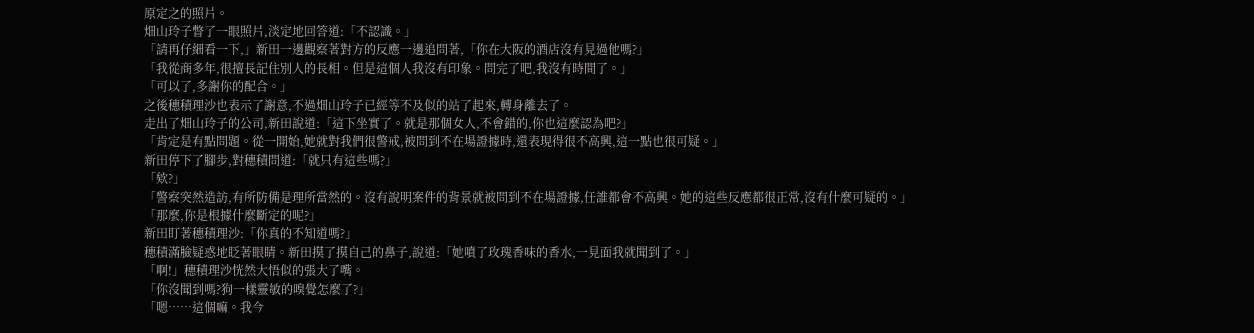原定之的照片。
畑山玲子瞥了一眼照片,淡定地回答道:「不認識。」
「請再仔細看一下,」新田一邊觀察著對方的反應一邊追問著,「你在大阪的酒店沒有見過他嗎?」
「我從商多年,很擅長記住別人的長相。但是這個人我沒有印象。問完了吧,我沒有時間了。」
「可以了,多謝你的配合。」
之後穗積理沙也表示了謝意,不過畑山玲子已經等不及似的站了起來,轉身離去了。
走出了畑山玲子的公司,新田說道:「這下坐實了。就是那個女人,不會錯的,你也這麼認為吧?」
「肯定是有點問題。從一開始,她就對我們很警戒,被問到不在場證據時,還表現得很不高興,這一點也很可疑。」
新田停下了腳步,對穗積問道:「就只有這些嗎?」
「欸?」
「警察突然造訪,有所防備是理所當然的。沒有說明案件的背景就被問到不在場證據,任誰都會不高興。她的這些反應都很正常,沒有什麼可疑的。」
「那麼,你是根據什麼斷定的呢?」
新田盯著穗積理沙:「你真的不知道嗎?」
穗積滿臉疑惑地眨著眼睛。新田摸了摸自己的鼻子,說道:「她噴了玫瑰香味的香水,一見面我就聞到了。」
「啊!」穗積理沙恍然大悟似的張大了嘴。
「你沒聞到嗎?狗一樣靈敏的嗅覺怎麼了?」
「嗯……這個嘛。我今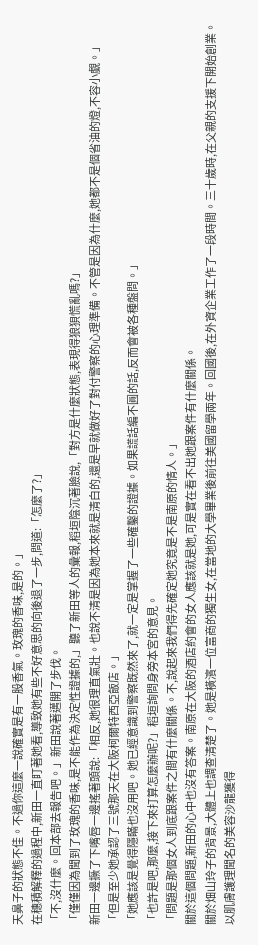天鼻子的狀態不佳。不過你這麼一說確實是有一股香氣。玫瑰的香味,是的。」
在穗積解釋的過程中,新田一直盯著她看,導致她有些不好意思的向後退了一步,問道:「怎麼了?」
「不,沒什麼。回本部去報告吧。」新田說著邁開了步伐。
「僅僅因為聞到了玫瑰的香味,是不能作為決定性證據的,」聽了新田等人的彙報,稻垣陰沉著臉說,「對方是什麼狀態,表現得狼狽慌亂嗎?」
新田一邊撅了下嘴唇一邊搖著頭說:「相反,她很理直氣壯。也說不清是因為她本來就是清白的,還是早就做好了對付警察的心理準備。不管是因為什麼,她都不是個省油的燈,不容小覷。」
「但是至少她承認了三號那天在大阪柯爾特西亞飯店。」
「她應該是覺得隱瞞也沒用吧。她已經意識到警察既然來了,就一定是掌握了一些確鑿的證據。如果謊話編不圓的話,反而會被各種盤問。」
「也許是吧,那麼,接下來打算怎麼辦呢?」稻垣詢問身旁本宮的意見。
「問題是那個女人到底跟案件之間有什麼關係。不,說起來我們得先確定她究竟是不是南原的情人。」
關於這個問題,新田的心中也沒有答案。南原在大阪的酒店約會的女人應該就是她,可是實在看不出她跟案件有什麼關係。
關於畑山玲子的背景,大體上也調查清楚了。她是橫濱一位富商的獨生女,在當地的大學畢業後前往美國留學兩年。回國後,在外資企業工作了一段時間。三十歲時,在父親的支援下開始創業。以肌膚護理聞名的美容沙龍獲得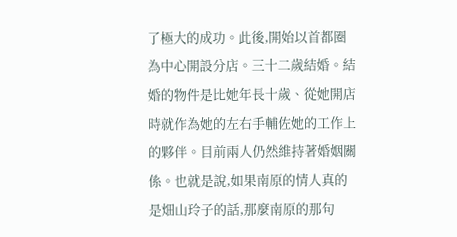了極大的成功。此後,開始以首都圈為中心開設分店。三十二歲結婚。結婚的物件是比她年長十歲、從她開店時就作為她的左右手輔佐她的工作上的夥伴。目前兩人仍然維持著婚姻關係。也就是說,如果南原的情人真的是畑山玲子的話,那麼南原的那句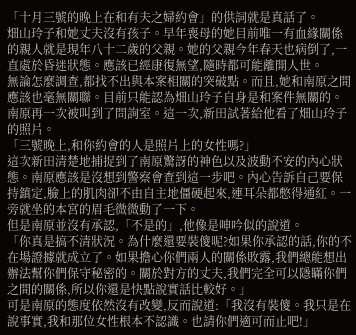「十月三號的晚上在和有夫之婦約會」的供詞就是真話了。
畑山玲子和她丈夫沒有孩子。早年喪母的她目前唯一有血緣關係的親人就是現年八十二歲的父親。她的父親今年春天也病倒了,一直處於昏迷狀態。應該已經康復無望,隨時都可能離開人世。
無論怎麼調查,都找不出與本案相關的突破點。而且,她和南原之間應該也毫無關聯。目前只能認為畑山玲子自身是和案件無關的。
南原再一次被叫到了問詢室。這一次,新田試著給他看了畑山玲子的照片。
「三號晚上,和你約會的人是照片上的女性嗎?」
這次新田清楚地捕捉到了南原驚訝的神色以及波動不安的內心狀態。南原應該是沒想到警察會查到這一步吧。內心告訴自己要保持鎮定,臉上的肌肉卻不由自主地僵硬起來,連耳朵都憋得通紅。一旁就坐的本宮的眉毛微微動了一下。
但是南原並沒有承認,「不是的」,他像是呻吟似的說道。
「你真是搞不清狀況。為什麼還要裝傻呢?如果你承認的話,你的不在場證據就成立了。如果擔心你們兩人的關係敗露,我們總能想出辦法幫你們保守秘密的。關於對方的丈夫,我們完全可以隱瞞你們之間的關係,所以你還是快點說實話比較好。」
可是南原的態度依然沒有改變,反而說道:「我沒有裝傻。我只是在說事實,我和那位女性根本不認識。也請你們適可而止吧!」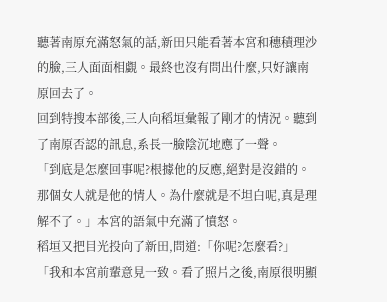聽著南原充滿怒氣的話,新田只能看著本宮和穗積理沙的臉,三人面面相覷。最終也沒有問出什麼,只好讓南原回去了。
回到特搜本部後,三人向稻垣彙報了剛才的情況。聽到了南原否認的訊息,系長一臉陰沉地應了一聲。
「到底是怎麼回事呢?根據他的反應,絕對是沒錯的。那個女人就是他的情人。為什麼就是不坦白呢,真是理解不了。」本宮的語氣中充滿了憤怒。
稻垣又把目光投向了新田,問道:「你呢?怎麼看?」
「我和本宮前輩意見一致。看了照片之後,南原很明顯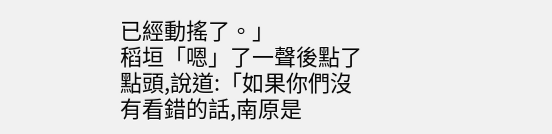已經動搖了。」
稻垣「嗯」了一聲後點了點頭,說道:「如果你們沒有看錯的話,南原是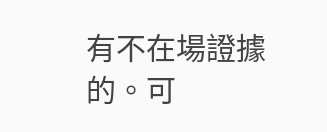有不在場證據的。可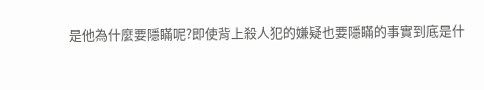是他為什麼要隱瞞呢?即使背上殺人犯的嫌疑也要隱瞞的事實到底是什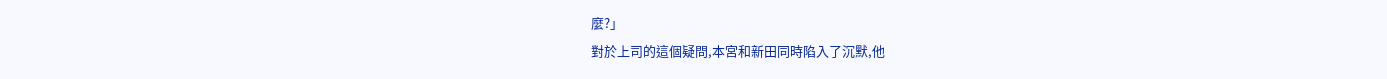麼?」
對於上司的這個疑問,本宮和新田同時陷入了沉默,他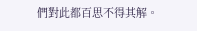們對此都百思不得其解。